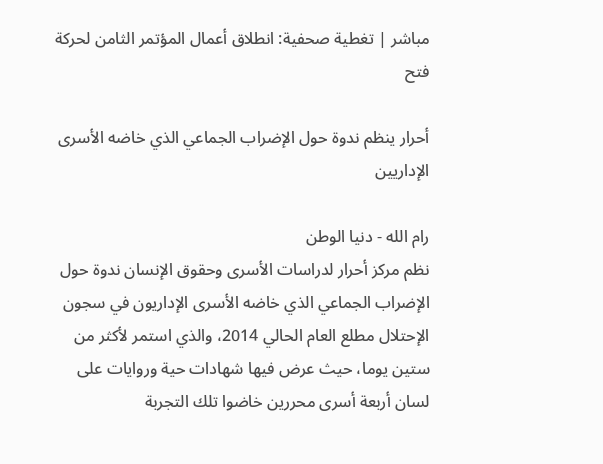مباشر | تغطية صحفية: انطلاق أعمال المؤتمر الثامن لحركة فتح

أحرار ينظم ندوة حول الإضراب الجماعي الذي خاضه الأسرى الإداريين

رام الله - دنيا الوطن
نظم مركز أحرار لدراسات الأسرى وحقوق الإنسان ندوة حول الإضراب الجماعي الذي خاضه الأسرى الإداريون في سجون الإحتلال مطلع العام الحالي 2014، والذي استمر لأكثر من ستين يوما، حيث عرض فيها شهادات حية وروايات على لسان أربعة أسرى محررين خاضوا تلك التجربة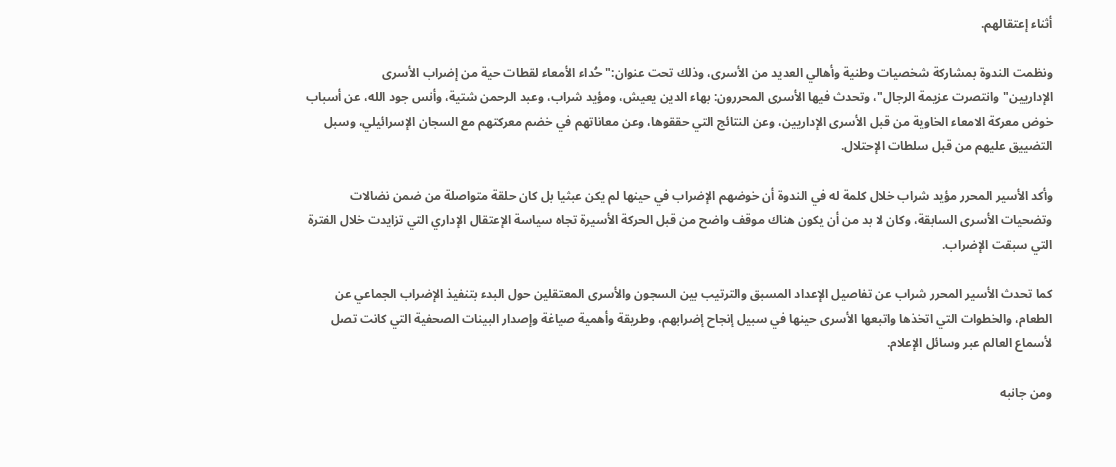أثناء إعتقالهم.

ونظمت الندوة بمشاركة شخصيات وطنية وأهالي العديد من الأسرى، وذلك تحت عنوان:" حُداء الأمعاء لقطات حية من إضراب الأسرى الإداريين"وانتصرت عزيمة الرجال"، وتحدث فيها الأسرى المحررون: بهاء الدين يعيش، ومؤيد شراب، وعبد الرحمن شتية، وأنس جود الله، عن أسباب خوض معركة الامعاء الخاوية من قبل الأسرى الإداريين، وعن النتائج التي حققوها، وعن معاناتهم في خضم معركتهم مع السجان الإسرائيلي، وسبل التضييق عليهم من قبل سلطات الإحتلال.

وأكد الأسير المحرر مؤيد شراب خلال كلمة له في الندوة أن خوضهم الإضراب في حينها لم يكن عبثيا بل كان حلقة متواصلة من ضمن نضالات وتضحيات الأسرى السابقة، وكان لا بد من أن يكون هناك موقف واضح من قبل الحركة الأسيرة تجاه سياسة الإعتقال الإداري التي تزايدت خلال الفترة التي سبقت الإضراب.

كما تحدث الأسير المحرر شراب عن تفاصيل الإعداد المسبق والترتيب بين السجون والأسرى المعتقلين حول البدء بتنفيذ الإضراب الجماعي عن الطعام، والخطوات التي اتخذها واتبعها الأسرى حينها في سبيل إنجاح إضرابهم، وطريقة وأهمية صياغة وإصدار البينات الصحفية التي كانت تصل لأسماع العالم عبر وسائل الإعلام.

ومن جانبه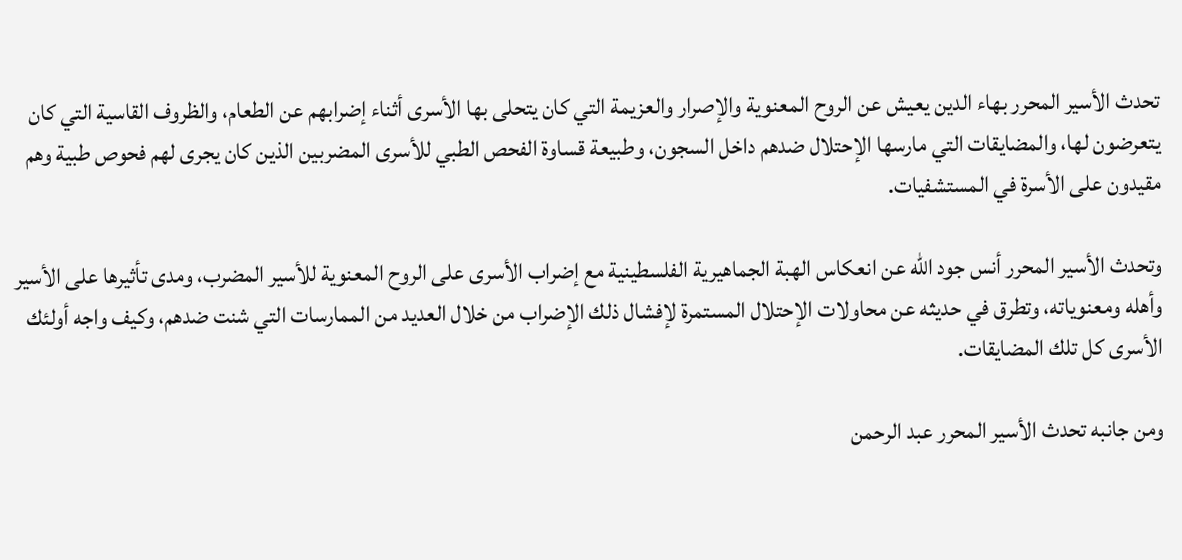تحدث الأسير المحرر بهاء الدين يعيش عن الروح المعنوية والإصرار والعزيمة التي كان يتحلى بها الأسرى أثناء إضرابهم عن الطعام، والظروف القاسية التي كان يتعرضون لها، والمضايقات التي مارسها الإحتلال ضدهم داخل السجون، وطبيعة قساوة الفحص الطبي للأسرى المضربين الذين كان يجرى لهم فحوص طبية وهم مقيدون على الأسرة في المستشفيات.

وتحدث الأسير المحرر أنس جود الله عن انعكاس الهبة الجماهيرية الفلسطينية مع إضراب الأسرى على الروح المعنوية للأسير المضرب، ومدى تأثيرها على الأسير وأهله ومعنوياته، وتطرق في حديثه عن محاولات الإحتلال المستمرة لإفشال ذلك الإضراب من خلال العديد من الممارسات التي شنت ضدهم، وكيف واجه أولئك الأسرى كل تلك المضايقات.

ومن جانبه تحدث الأسير المحرر عبد الرحمن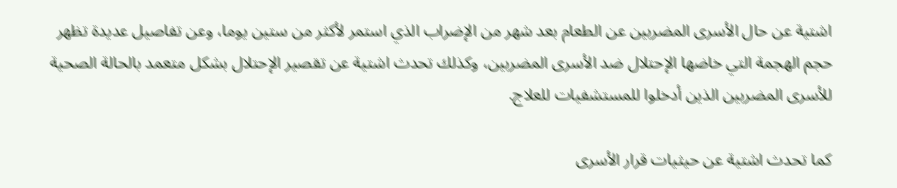اشتية عن حال الأسرى المضربين عن الطعام بعد شهر من الإضراب الذي استمر لأكثر من ستين يوما، وعن تفاصيل عديدة تظهر حجم الهجمة التي خاضها الإحتلال ضد الأسرى المضربين، وكذلك تحدث اشتية عن تقصير الإحتلال بشكل متعمد بالحالة الصحية للأسرى المضربين الذين أدخلوا للمستشفيات للعلاج.

كما تحدث اشتية عن حيثيات قرار الأسرى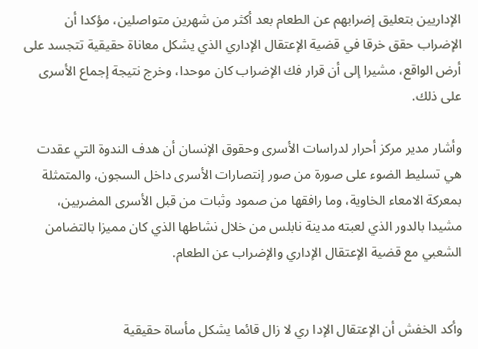الإداريين بتعليق إضرابهم عن الطعام بعد أكثر من شهرين متواصلين، مؤكدا أن الإضراب حقق خرقا في قضية الإعتقال الإداري الذي يشكل معاناة حقيقية تتجسد على أرض الواقع، مشيرا إلى أن قرار فك الإضراب كان موحدا، وخرج نتيجة إجماع الأسرى على ذلك.

وأشار مدير مركز أحرار لدراسات الأسرى وحقوق الإنسان أن هدف الندوة التي عقدت هي تسليط الضوء على صورة من صور إنتصارات الأسرى داخل السجون، والمتمثلة بمعركة الامعاء الخاوية، وما رافقها من صمود وثبات من قبل الأسرى المضربين، مشيدا بالدور الذي لعبته مدينة نابلس من خلال نشاطها الذي كان مميزا بالتضامن الشعبي مع قضية الإعتقال الإداري والإضراب عن الطعام.


وأكد الخفش أن الإعتقال الإدا ري لا زال قائما يشكل مأساة حقيقية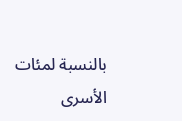بالنسبة لمئات الأسرى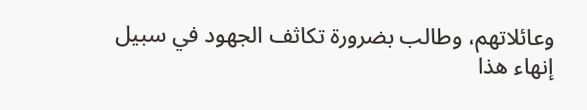وعائلاتهم، وطالب بضرورة تكاثف الجهود في سبيل إنهاء هذا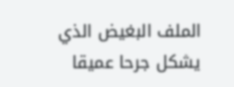الملف البغيض الذي يشكل جرحا عميقا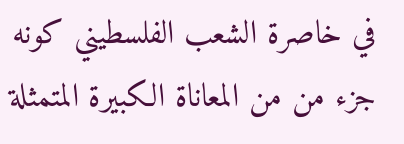في خاصرة الشعب الفلسطيني كونه جزء من من المعاناة الكبيرة المتمثلة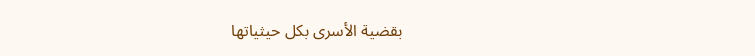بقضية الأسرى بكل حيثياتها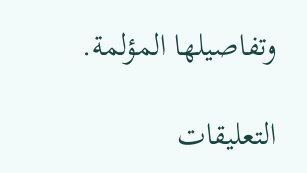وتفاصيلها المؤلمة.

التعليقات